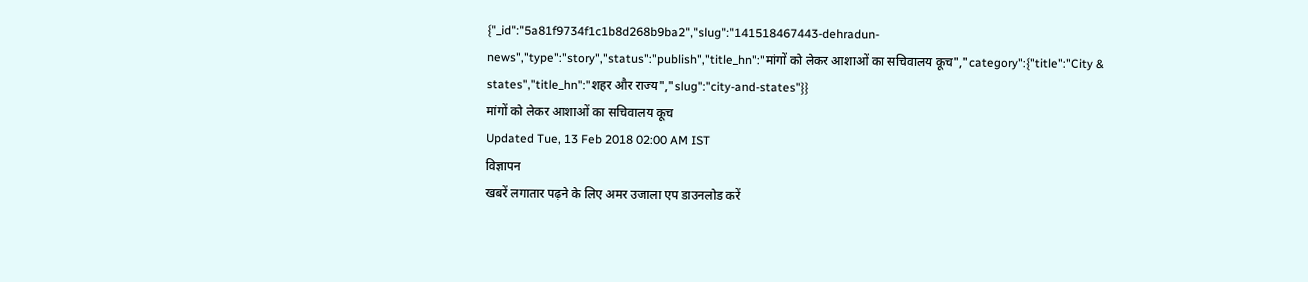{"_id":"5a81f9734f1c1b8d268b9ba2","slug":"141518467443-dehradun-news","type":"story","status":"publish","title_hn":"मांगों को लेकर आशाओं का सचिवालय कूच","category":{"title":"City & states","title_hn":"शहर और राज्य","slug":"city-and-states"}}
मांगों को लेकर आशाओं का सचिवालय कूच
Updated Tue, 13 Feb 2018 02:00 AM IST
विज्ञापन
खबरें लगातार पढ़ने के लिए अमर उजाला एप डाउनलोड करें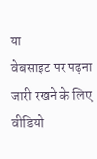या
वेबसाइट पर पढ़ना जारी रखने के लिए वीडियो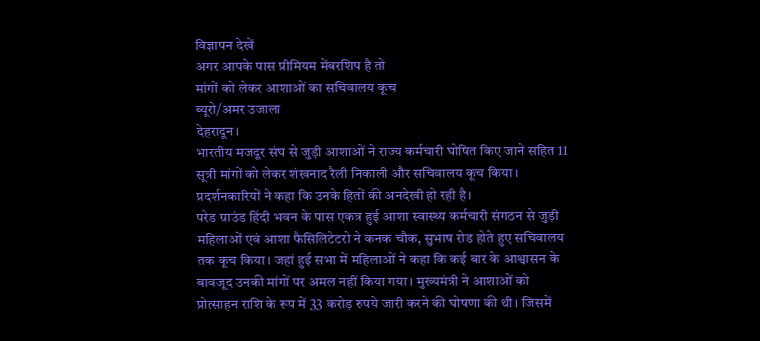विज्ञापन देखें
अगर आपके पास प्रीमियम मेंबरशिप है तो
मांगों को लेकर आशाओं का सचिवालय कूच
ब्यूरो/अमर उजाला
देहरादून।
भारतीय मजदूर संघ से जुड़ी आशाओं ने राज्य कर्मचारी घोषित किए जाने सहित 11 सूत्री मांगों को लेकर शंखनाद रैली निकाली और सचिवालय कूच किया। प्रदर्शनकारियों ने कहा कि उनके हितों की अनदेखी हो रही है।
परेड ग्राउंड हिंदी भवन के पास एकत्र हुई आशा स्वास्थ्य कर्मचारी संगठन से जुड़ी महिलाओं एवं आशा फैसिलिटेटरो ने कनक चौक, सुभाष रोड होते हुए सचिवालय तक कूच किया। जहां हुई सभा में महिलाओं ने कहा कि कई बार के आश्वासन के बावजूद उनकी मांगों पर अमल नहीं किया गया। मुख्यमंत्री ने आशाओं को प्रोत्साहन राशि के रूप में 33 करोड़ रुपये जारी करने की घोषणा की थी। जिसमें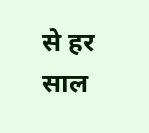से हर साल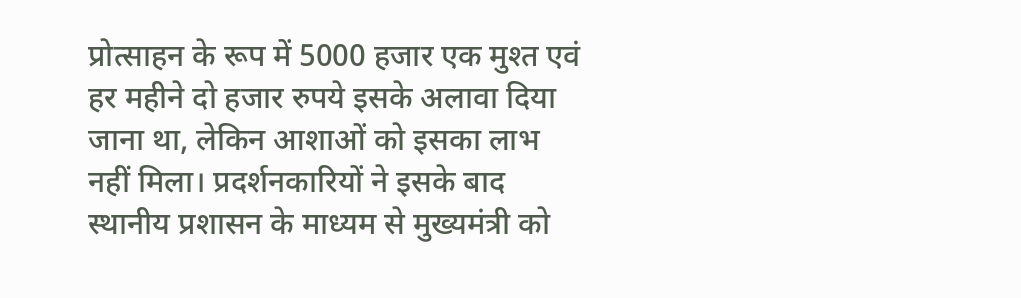प्रोत्साहन के रूप में 5000 हजार एक मुश्त एवं हर महीने दो हजार रुपये इसके अलावा दिया जाना था, लेकिन आशाओं को इसका लाभ नहीं मिला। प्रदर्शनकारियों ने इसके बाद स्थानीय प्रशासन के माध्यम से मुख्यमंत्री को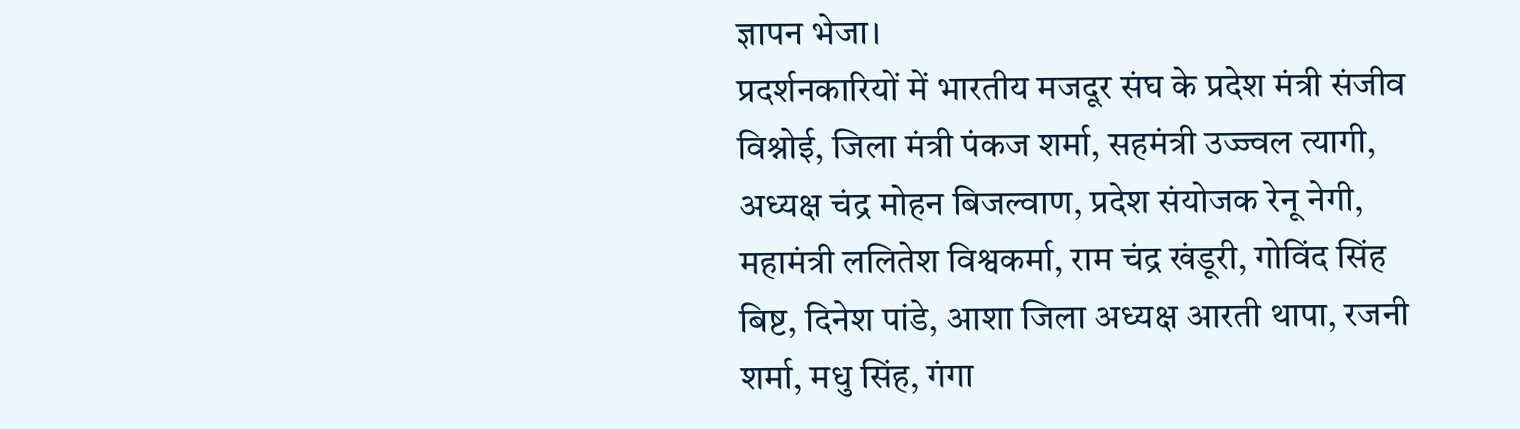ज्ञापन भेजा।
प्रदर्शनकारियों में भारतीय मजदूर संघ के प्रदेश मंत्री संजीव विश्नोई, जिला मंत्री पंकज शर्मा, सहमंत्री उज्ज्वल त्यागी, अध्यक्ष चंद्र मोहन बिजल्वाण, प्रदेश संयोजक रेनू नेगी, महामंत्री ललितेश विश्वकर्मा, राम चंद्र खंडूरी, गोविंद सिंह बिष्ट, दिनेश पांडे, आशा जिला अध्यक्ष आरती थापा, रजनी शर्मा, मधु सिंह, गंगा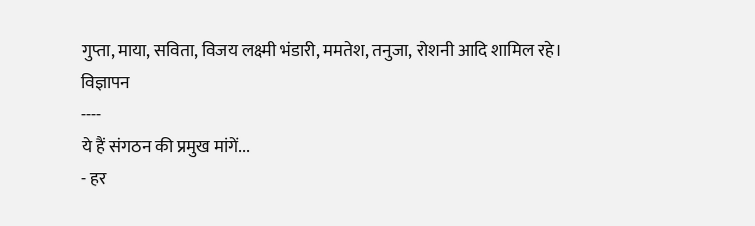गुप्ता, माया, सविता, विजय लक्ष्मी भंडारी, ममतेश, तनुजा, रोशनी आदि शामिल रहे।
विज्ञापन
----
ये हैं संगठन की प्रमुख मांगें...
- हर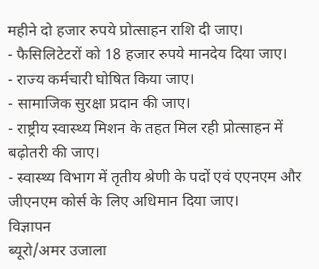महीने दो हजार रुपये प्रोत्साहन राशि दी जाए।
- फैसिलिटेटरों को 18 हजार रुपये मानदेय दिया जाए।
- राज्य कर्मचारी घोषित किया जाए।
- सामाजिक सुरक्षा प्रदान की जाए।
- राष्ट्रीय स्वास्थ्य मिशन के तहत मिल रही प्रोत्साहन में बढ़ोतरी की जाए।
- स्वास्थ्य विभाग में तृतीय श्रेणी के पदों एवं एएनएम और जीएनएम कोर्स के लिए अधिमान दिया जाए।
विज्ञापन
ब्यूरो/अमर उजाला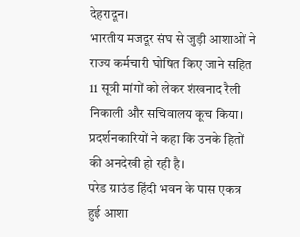देहरादून।
भारतीय मजदूर संघ से जुड़ी आशाओं ने राज्य कर्मचारी घोषित किए जाने सहित 11 सूत्री मांगों को लेकर शंखनाद रैली निकाली और सचिवालय कूच किया। प्रदर्शनकारियों ने कहा कि उनके हितों की अनदेखी हो रही है।
परेड ग्राउंड हिंदी भवन के पास एकत्र हुई आशा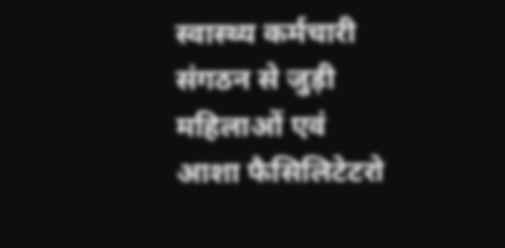स्वास्थ्य कर्मचारी संगठन से जुड़ी महिलाओं एवं आशा फैसिलिटेटरो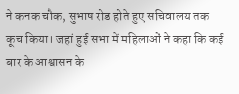ने कनक चौक, सुभाष रोड होते हुए सचिवालय तक कूच किया। जहां हुई सभा में महिलाओं ने कहा कि कई बार के आश्वासन के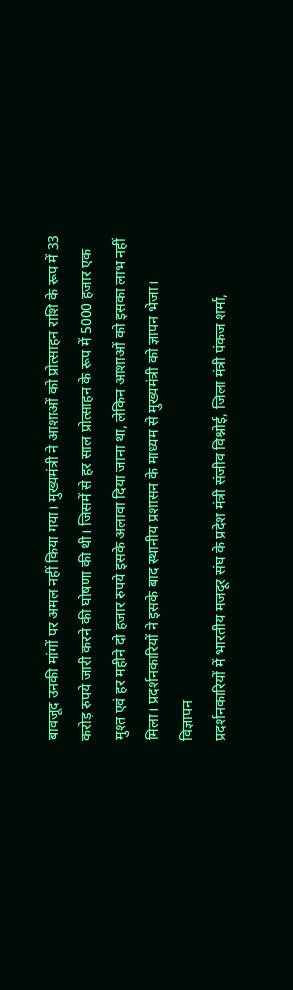बावजूद उनकी मांगों पर अमल नहीं किया गया। मुख्यमंत्री ने आशाओं को प्रोत्साहन राशि के रूप में 33 करोड़ रुपये जारी करने की घोषणा की थी। जिसमें से हर साल प्रोत्साहन के रूप में 5000 हजार एक मुश्त एवं हर महीने दो हजार रुपये इसके अलावा दिया जाना था, लेकिन आशाओं को इसका लाभ नहीं मिला। प्रदर्शनकारियों ने इसके बाद स्थानीय प्रशासन के माध्यम से मुख्यमंत्री को ज्ञापन भेजा।
विज्ञापन
प्रदर्शनकारियों में भारतीय मजदूर संघ के प्रदेश मंत्री संजीव विश्नोई, जिला मंत्री पंकज शर्मा,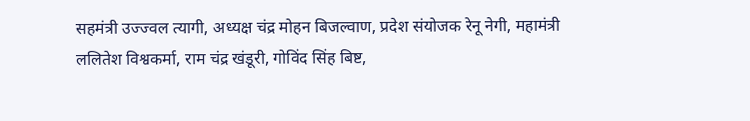सहमंत्री उज्ज्वल त्यागी, अध्यक्ष चंद्र मोहन बिजल्वाण, प्रदेश संयोजक रेनू नेगी, महामंत्री ललितेश विश्वकर्मा, राम चंद्र खंडूरी, गोविंद सिंह बिष्ट,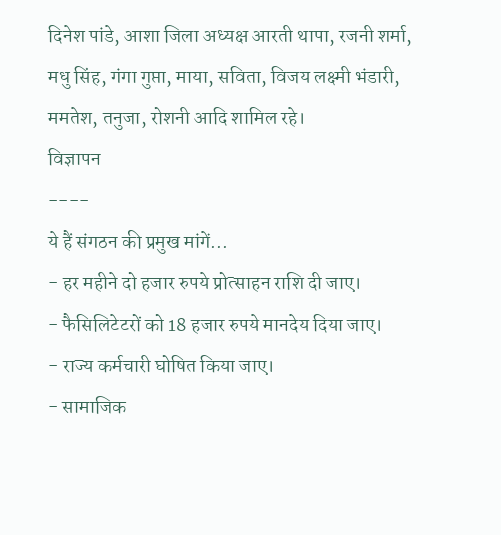दिनेश पांडे, आशा जिला अध्यक्ष आरती थापा, रजनी शर्मा, मधु सिंह, गंगा गुप्ता, माया, सविता, विजय लक्ष्मी भंडारी, ममतेश, तनुजा, रोशनी आदि शामिल रहे।
विज्ञापन
----
ये हैं संगठन की प्रमुख मांगें...
- हर महीने दो हजार रुपये प्रोत्साहन राशि दी जाए।
- फैसिलिटेटरों को 18 हजार रुपये मानदेय दिया जाए।
- राज्य कर्मचारी घोषित किया जाए।
- सामाजिक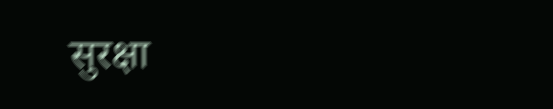सुरक्षा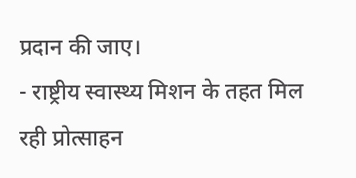प्रदान की जाए।
- राष्ट्रीय स्वास्थ्य मिशन के तहत मिल रही प्रोत्साहन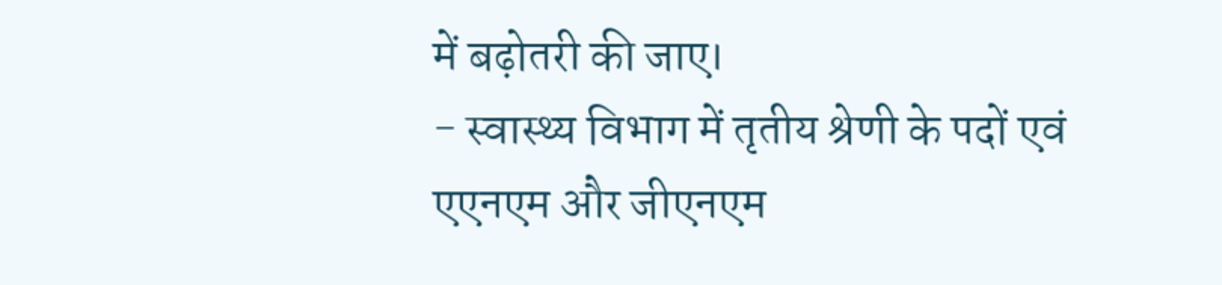में बढ़ोतरी की जाए।
- स्वास्थ्य विभाग में तृतीय श्रेणी के पदों एवं एएनएम और जीएनएम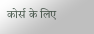कोर्स के लिए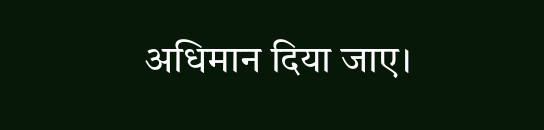अधिमान दिया जाए।